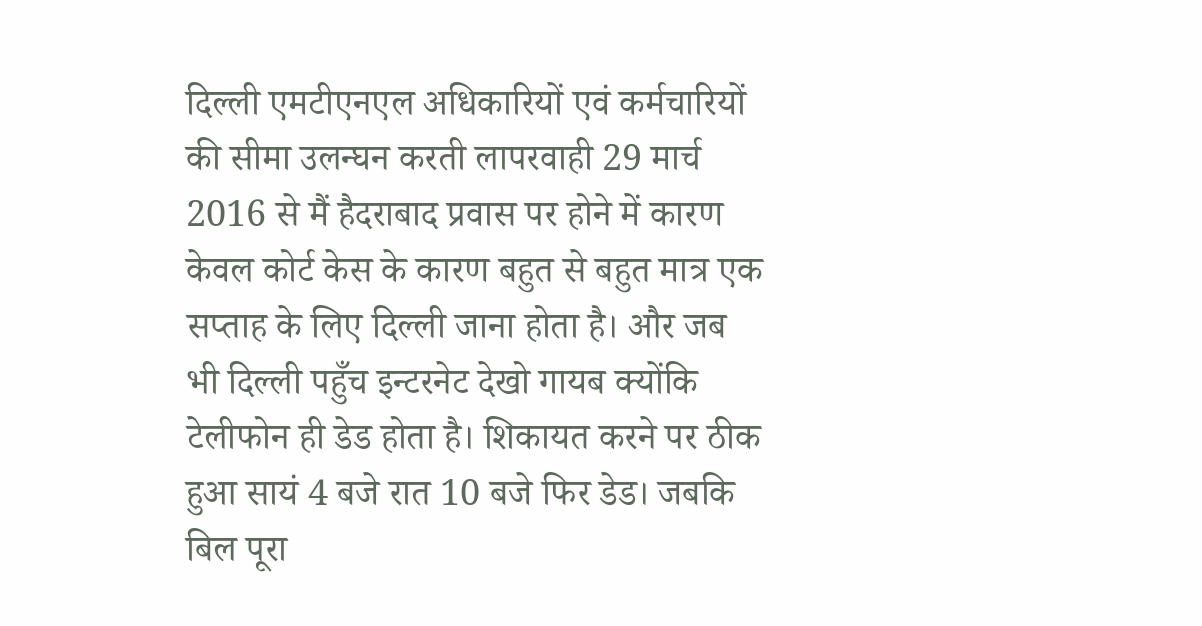दिल्ली एमटीएनएल अधिकारियों एवं कर्मचारियों की सीमा उलन्घन करती लापरवाही 29 मार्च 2016 से मैं हैदराबाद प्रवास पर होने में कारण केवल कोर्ट केस के कारण बहुत से बहुत मात्र एक सप्ताह के लिए दिल्ली जाना होता है। और जब भी दिल्ली पहुँच इन्टरनेट देखो गायब क्योंकि टेलीफोन ही डेड होता है। शिकायत करने पर ठीक हुआ सायं 4 बजे रात 10 बजे फिर डेड। जबकि बिल पूरा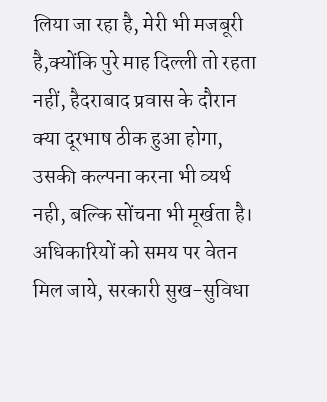लिया जा रहा है, मेरी भी मजबूरी है,क्योंकि पुरे माह दिल्ली तो रहता नहीं, हैदराबाद प्रवास के दौरान क्या दूरभाष ठीक हुआ होगा, उसकी कल्पना करना भी व्यर्थ नही, बल्कि सोंचना भी मूर्खता है। अधिकारियों को समय पर वेतन मिल जाये, सरकारी सुख-सुविधा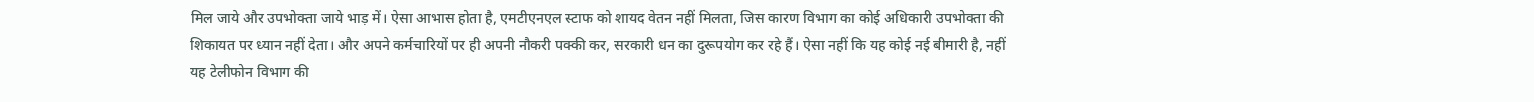मिल जाये और उपभोक्ता जाये भाड़ में। ऐसा आभास होता है, एमटीएनएल स्टाफ को शायद वेतन नहीं मिलता, जिस कारण विभाग का कोई अधिकारी उपभोक्ता की शिकायत पर ध्यान नहीं देता। और अपने कर्मचारियों पर ही अपनी नौकरी पक्की कर, सरकारी धन का दुरूपयोग कर रहे हैं। ऐसा नहीं कि यह कोई नई बीमारी है, नहीं यह टेलीफोन विभाग की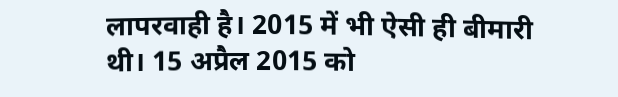लापरवाही है। 2015 में भी ऐसी ही बीमारी थी। 15 अप्रैल 2015 को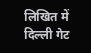लिखित में दिल्ली गेट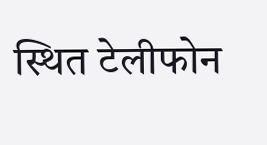स्थित टेलीफोन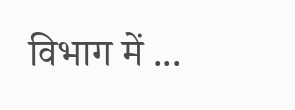विभाग में ...